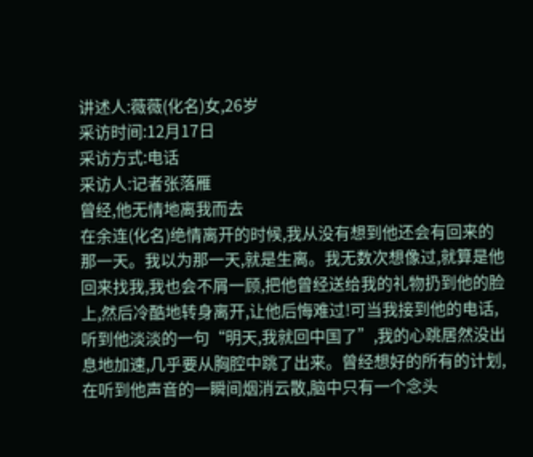讲述人:薇薇(化名)女,26岁
采访时间:12月17日
采访方式:电话
采访人:记者张落雁
曾经,他无情地离我而去
在余连(化名)绝情离开的时候,我从没有想到他还会有回来的那一天。我以为那一天,就是生离。我无数次想像过,就算是他回来找我,我也会不屑一顾,把他曾经送给我的礼物扔到他的脸上,然后冷酷地转身离开,让他后悔难过!可当我接到他的电话,听到他淡淡的一句“明天,我就回中国了”,我的心跳居然没出息地加速,几乎要从胸腔中跳了出来。曾经想好的所有的计划,在听到他声音的一瞬间烟消云散,脑中只有一个念头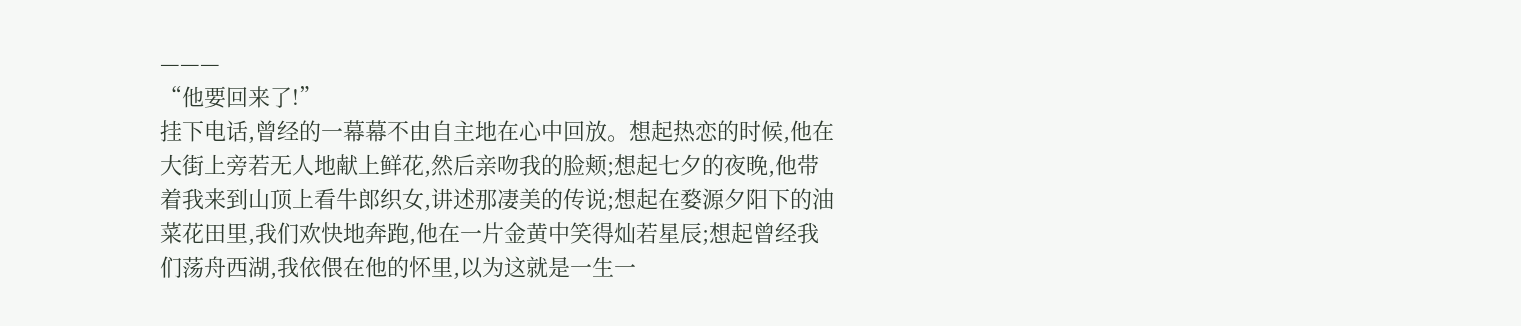———
“他要回来了!”
挂下电话,曾经的一幕幕不由自主地在心中回放。想起热恋的时候,他在大街上旁若无人地献上鲜花,然后亲吻我的脸颊;想起七夕的夜晚,他带着我来到山顶上看牛郎织女,讲述那凄美的传说;想起在婺源夕阳下的油菜花田里,我们欢快地奔跑,他在一片金黄中笑得灿若星辰;想起曾经我们荡舟西湖,我依偎在他的怀里,以为这就是一生一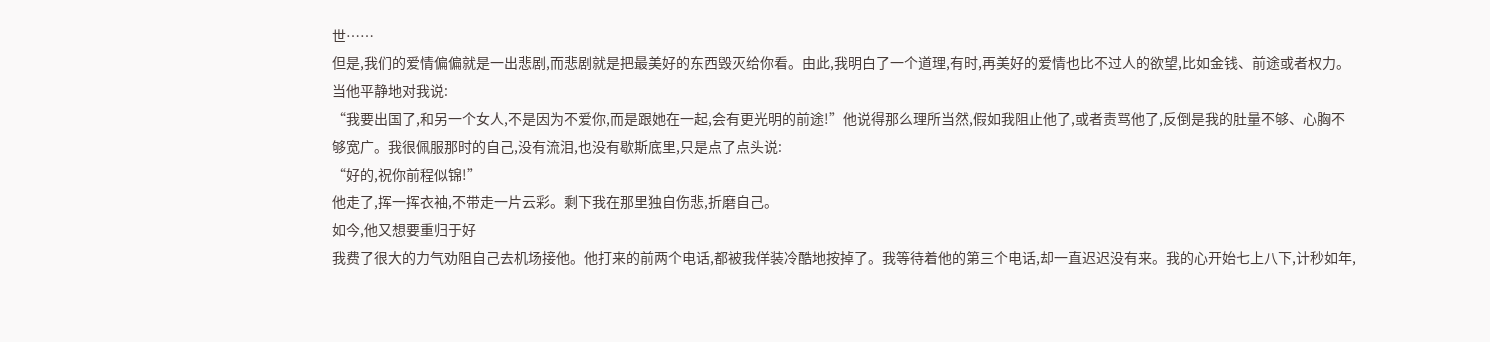世……
但是,我们的爱情偏偏就是一出悲剧,而悲剧就是把最美好的东西毁灭给你看。由此,我明白了一个道理,有时,再美好的爱情也比不过人的欲望,比如金钱、前途或者权力。当他平静地对我说:
“我要出国了,和另一个女人,不是因为不爱你,而是跟她在一起,会有更光明的前途!”他说得那么理所当然,假如我阻止他了,或者责骂他了,反倒是我的肚量不够、心胸不够宽广。我很佩服那时的自己,没有流泪,也没有歇斯底里,只是点了点头说:
“好的,祝你前程似锦!”
他走了,挥一挥衣袖,不带走一片云彩。剩下我在那里独自伤悲,折磨自己。
如今,他又想要重归于好
我费了很大的力气劝阻自己去机场接他。他打来的前两个电话,都被我佯装冷酷地按掉了。我等待着他的第三个电话,却一直迟迟没有来。我的心开始七上八下,计秒如年,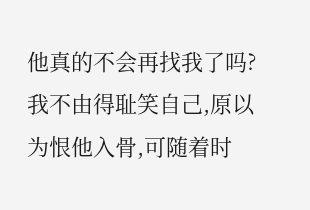他真的不会再找我了吗?我不由得耻笑自己,原以为恨他入骨,可随着时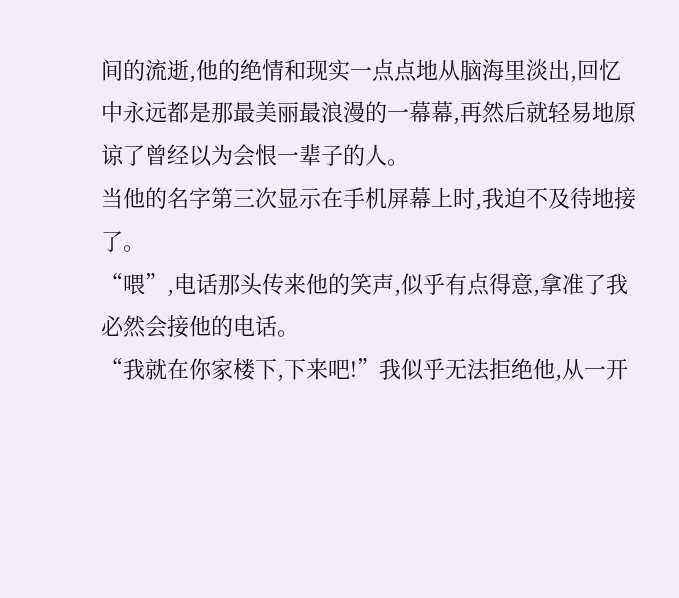间的流逝,他的绝情和现实一点点地从脑海里淡出,回忆中永远都是那最美丽最浪漫的一幕幕,再然后就轻易地原谅了曾经以为会恨一辈子的人。
当他的名字第三次显示在手机屏幕上时,我迫不及待地接了。
“喂”,电话那头传来他的笑声,似乎有点得意,拿准了我必然会接他的电话。
“我就在你家楼下,下来吧!”我似乎无法拒绝他,从一开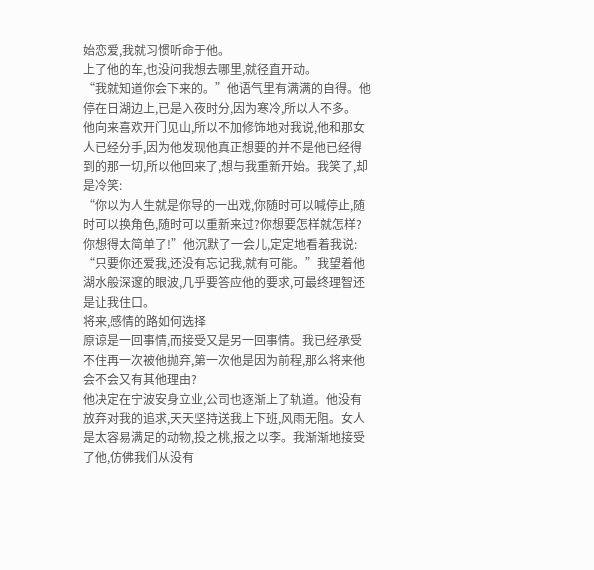始恋爱,我就习惯听命于他。
上了他的车,也没问我想去哪里,就径直开动。
“我就知道你会下来的。”他语气里有满满的自得。他停在日湖边上,已是入夜时分,因为寒冷,所以人不多。
他向来喜欢开门见山,所以不加修饰地对我说,他和那女人已经分手,因为他发现他真正想要的并不是他已经得到的那一切,所以他回来了,想与我重新开始。我笑了,却是冷笑:
“你以为人生就是你导的一出戏,你随时可以喊停止,随时可以换角色,随时可以重新来过?你想要怎样就怎样?你想得太简单了!”他沉默了一会儿,定定地看着我说:
“只要你还爱我,还没有忘记我,就有可能。”我望着他湖水般深邃的眼波,几乎要答应他的要求,可最终理智还是让我住口。
将来,感情的路如何选择
原谅是一回事情,而接受又是另一回事情。我已经承受不住再一次被他抛弃,第一次他是因为前程,那么将来他会不会又有其他理由?
他决定在宁波安身立业,公司也逐渐上了轨道。他没有放弃对我的追求,天天坚持送我上下班,风雨无阻。女人是太容易满足的动物,投之桃,报之以李。我渐渐地接受了他,仿佛我们从没有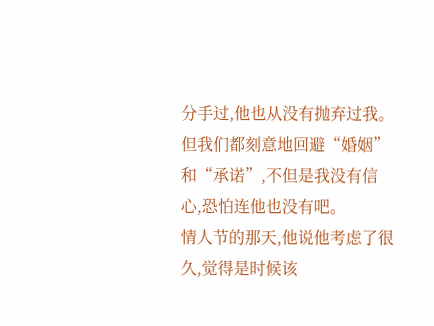分手过,他也从没有抛弃过我。但我们都刻意地回避“婚姻”和“承诺”,不但是我没有信心,恐怕连他也没有吧。
情人节的那天,他说他考虑了很久,觉得是时候该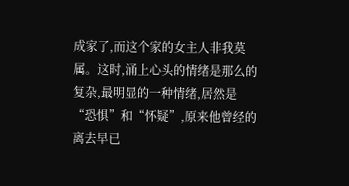成家了,而这个家的女主人非我莫属。这时,涌上心头的情绪是那么的复杂,最明显的一种情绪,居然是“恐惧”和“怀疑”,原来他曾经的离去早已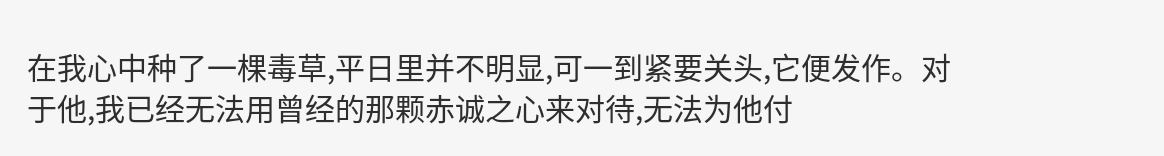在我心中种了一棵毒草,平日里并不明显,可一到紧要关头,它便发作。对于他,我已经无法用曾经的那颗赤诚之心来对待,无法为他付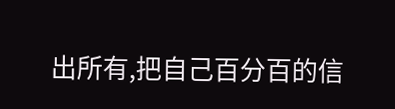出所有,把自己百分百的信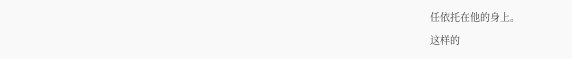任依托在他的身上。
这样的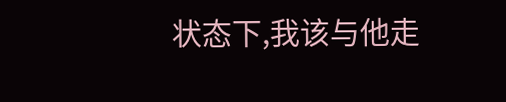状态下,我该与他走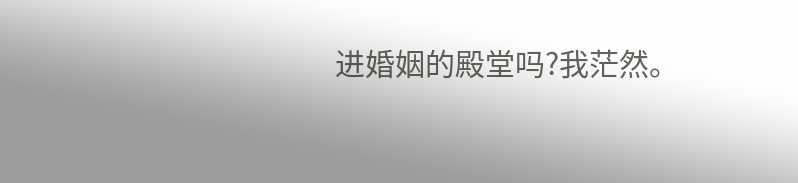进婚姻的殿堂吗?我茫然。